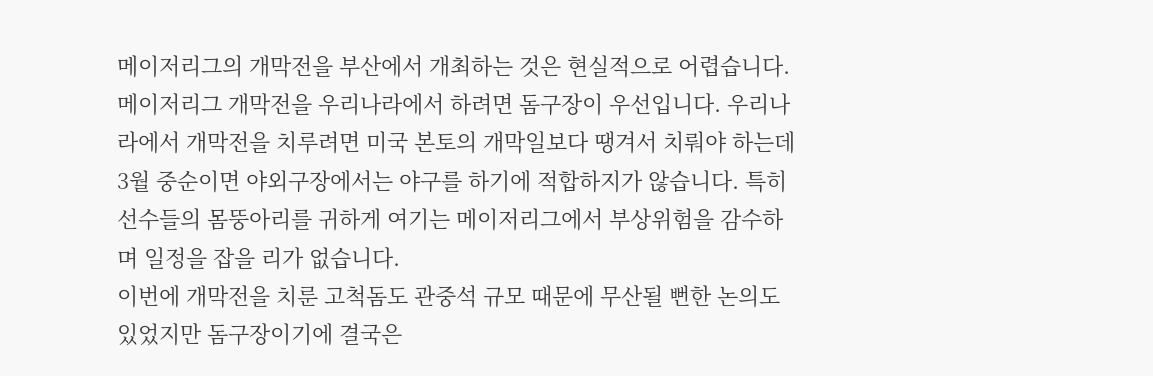메이저리그의 개막전을 부산에서 개최하는 것은 현실적으로 어렵습니다.
메이저리그 개막전을 우리나라에서 하려면 돔구장이 우선입니다. 우리나라에서 개막전을 치루려면 미국 본토의 개막일보다 땡겨서 치뤄야 하는데 3월 중순이면 야외구장에서는 야구를 하기에 적합하지가 않습니다. 특히 선수들의 몸뚱아리를 귀하게 여기는 메이저리그에서 부상위험을 감수하며 일정을 잡을 리가 없습니다.
이번에 개막전을 치룬 고척돔도 관중석 규모 때문에 무산될 뻔한 논의도 있었지만 돔구장이기에 결국은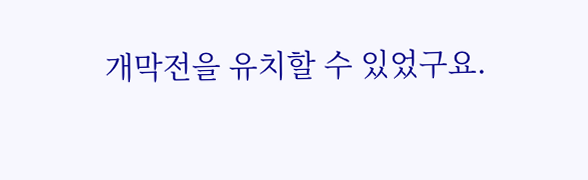개막전을 유치할 수 있었구요.